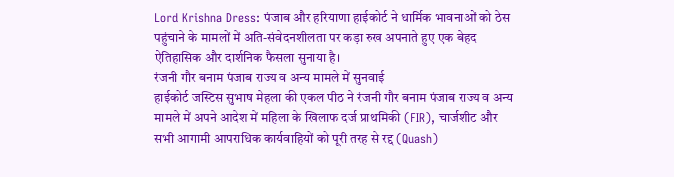Lord Krishna Dress: पंजाब और हरियाणा हाईकोर्ट ने धार्मिक भावनाओं को ठेस पहुंचाने के मामलों में अति-संवेदनशीलता पर कड़ा रुख अपनाते हुए एक बेहद ऐतिहासिक और दार्शनिक फैसला सुनाया है।
रंजनी गौर बनाम पंजाब राज्य व अन्य मामले में सुनवाई
हाईकोर्ट जस्टिस सुभाष मेहला की एकल पीठ ने रंजनी गौर बनाम पंजाब राज्य व अन्य मामले में अपने आदेश में महिला के खिलाफ दर्ज प्राथमिकी (FIR), चार्जशीट और सभी आगामी आपराधिक कार्यवाहियों को पूरी तरह से रद्द (Quash)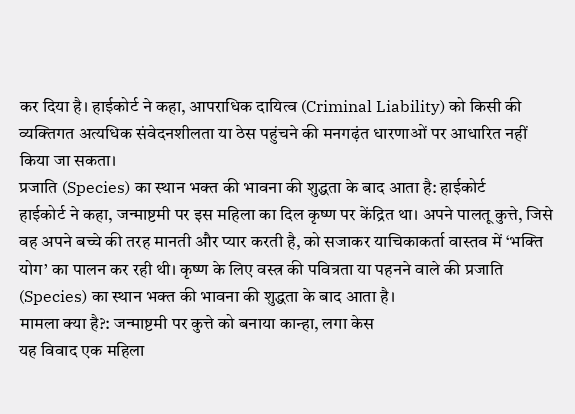कर दिया है। हाईकोर्ट ने कहा, आपराधिक दायित्व (Criminal Liability) को किसी की व्यक्तिगत अत्यधिक संवेदनशीलता या ठेस पहुंचने की मनगढ़ंत धारणाओं पर आधारित नहीं किया जा सकता।
प्रजाति (Species) का स्थान भक्त की भावना की शुद्धता के बाद आता है: हाईकोर्ट
हाईकोर्ट ने कहा, जन्माष्टमी पर इस महिला का दिल कृष्ण पर केंद्रित था। अपने पालतू कुत्ते, जिसे वह अपने बच्चे की तरह मानती और प्यार करती है, को सजाकर याचिकाकर्ता वास्तव में ‘भक्ति योग’ का पालन कर रही थी। कृष्ण के लिए वस्त्र की पवित्रता या पहनने वाले की प्रजाति (Species) का स्थान भक्त की भावना की शुद्धता के बाद आता है।
मामला क्या है?: जन्माष्टमी पर कुत्ते को बनाया कान्हा, लगा केस
यह विवाद एक महिला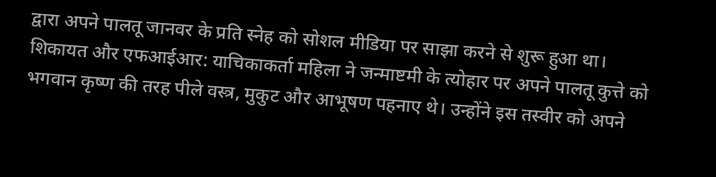द्वारा अपने पालतू जानवर के प्रति स्नेह को सोशल मीडिया पर साझा करने से शुरू हुआ था।
शिकायत और एफआईआर: याचिकाकर्ता महिला ने जन्माष्टमी के त्योहार पर अपने पालतू कुत्ते को भगवान कृष्ण की तरह पीले वस्त्र, मुकुट और आभूषण पहनाए थे। उन्होंने इस तस्वीर को अपने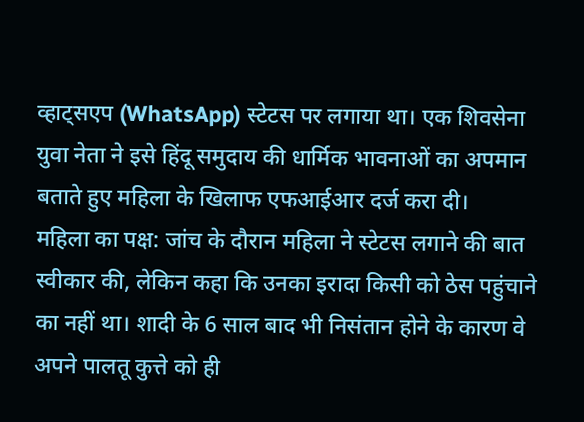व्हाट्सएप (WhatsApp) स्टेटस पर लगाया था। एक शिवसेना युवा नेता ने इसे हिंदू समुदाय की धार्मिक भावनाओं का अपमान बताते हुए महिला के खिलाफ एफआईआर दर्ज करा दी।
महिला का पक्ष: जांच के दौरान महिला ने स्टेटस लगाने की बात स्वीकार की, लेकिन कहा कि उनका इरादा किसी को ठेस पहुंचाने का नहीं था। शादी के 6 साल बाद भी निसंतान होने के कारण वे अपने पालतू कुत्ते को ही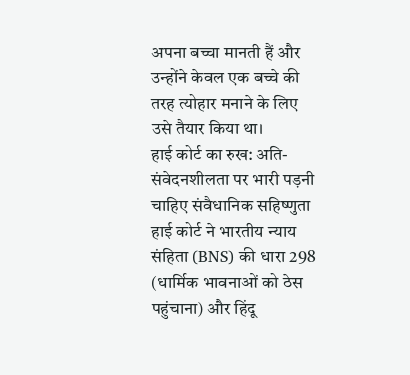अपना बच्चा मानती हैं और उन्होंने केवल एक बच्चे की तरह त्योहार मनाने के लिए उसे तैयार किया था।
हाई कोर्ट का रुख: अति-संवेदनशीलता पर भारी पड़नी चाहिए संवैधानिक सहिष्णुता
हाई कोर्ट ने भारतीय न्याय संहिता (BNS) की धारा 298 (धार्मिक भावनाओं को ठेस पहुंचाना) और हिंदू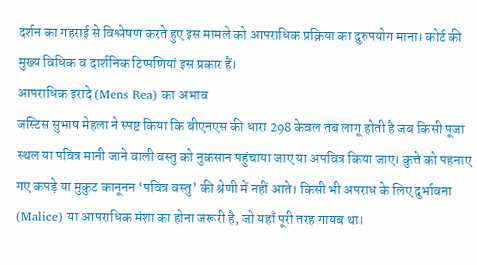दर्शन का गहराई से विश्लेषण करते हुए इस मामले को आपराधिक प्रक्रिया का दुरुपयोग माना। कोर्ट की मुख्य विधिक व दार्शनिक टिप्पणियां इस प्रकार हैं।
आपराधिक इरादे (Mens Rea) का अभाव
जस्टिस सुभाष मेहला ने स्पष्ट किया कि बीएनएस की धारा 298 केवल तब लागू होती है जब किसी पूजा स्थल या पवित्र मानी जाने वाली वस्तु को नुकसान पहुंचाया जाए या अपवित्र किया जाए। कुत्ते को पहनाए गए कपड़े या मुकुट कानूनन ‘पवित्र वस्तु’ की श्रेणी में नहीं आते। किसी भी अपराध के लिए दुर्भावना (Malice) या आपराधिक मंशा का होना जरूरी है, जो यहाँ पूरी तरह गायब था।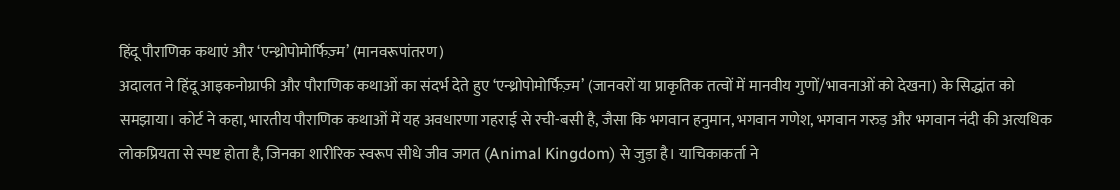हिंदू पौराणिक कथाएं और ‘एन्थ्रोपोमोर्फिज़्म’ (मानवरूपांतरण)
अदालत ने हिंदू आइकनोग्राफी और पौराणिक कथाओं का संदर्भ देते हुए ‘एन्थ्रोपोमोर्फिज़्म’ (जानवरों या प्राकृतिक तत्वों में मानवीय गुणों/भावनाओं को देखना) के सिद्धांत को समझाया। कोर्ट ने कहा, भारतीय पौराणिक कथाओं में यह अवधारणा गहराई से रची-बसी है, जैसा कि भगवान हनुमान, भगवान गणेश, भगवान गरुड़ और भगवान नंदी की अत्यधिक लोकप्रियता से स्पष्ट होता है, जिनका शारीरिक स्वरूप सीधे जीव जगत (Animal Kingdom) से जुड़ा है। याचिकाकर्ता ने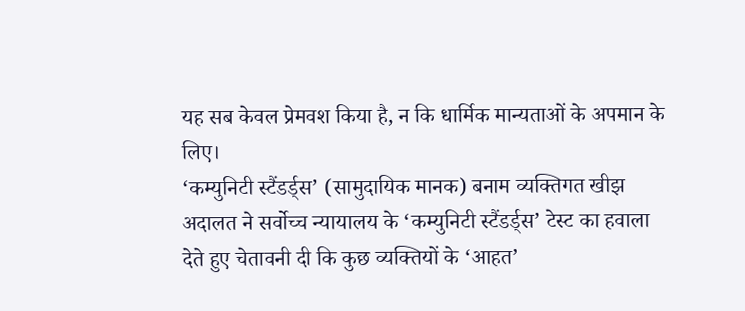यह सब केवल प्रेमवश किया है, न कि धार्मिक मान्यताओं के अपमान के लिए।
‘कम्युनिटी स्टैंडर्ड्स’ (सामुदायिक मानक) बनाम व्यक्तिगत खीझ
अदालत ने सर्वोच्च न्यायालय के ‘कम्युनिटी स्टैंडर्ड्स’ टेस्ट का हवाला देते हुए चेतावनी दी कि कुछ व्यक्तियों के ‘आहत’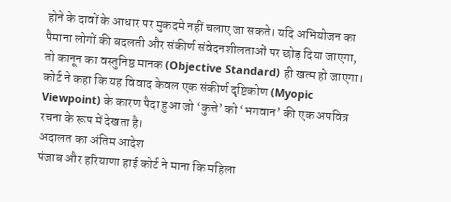होने के दावों के आधार पर मुकदमे नहीं चलाए जा सकते। यदि अभियोजन का पैमाना लोगों की बदलती और संकीर्ण संवेदनशीलताओं पर छोड़ दिया जाएगा, तो कानून का वस्तुनिष्ठ मानक (Objective Standard) ही खत्म हो जाएगा। कोर्ट ने कहा कि यह विवाद केवल एक संकीर्ण दृष्टिकोण (Myopic Viewpoint) के कारण पैदा हुआ जो ‘कुत्ते’ को ‘भगवान’ की एक अपवित्र रचना के रूप में देखता है।
अदालत का अंतिम आदेश
पंजाब और हरियाणा हाई कोर्ट ने माना कि महिला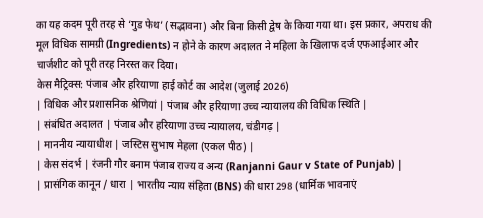का यह कदम पूरी तरह से ‘गुड फेथ’ (सद्भावना) और बिना किसी द्वेष के किया गया था। इस प्रकार, अपराध की मूल विधिक सामग्री (Ingredients) न होने के कारण अदालत ने महिला के खिलाफ दर्ज एफआईआर और चार्जशीट को पूरी तरह निरस्त कर दिया।
केस मैट्रिक्स: पंजाब और हरियाणा हाई कोर्ट का आदेश (जुलाई 2026)
| विधिक और प्रशासनिक श्रेणियां | पंजाब और हरियाणा उच्च न्यायालय की विधिक स्थिति |
| संबंधित अदालत | पंजाब और हरियाणा उच्च न्यायालय, चंडीगढ़ |
| माननीय न्यायाधीश | जस्टिस सुभाष मेहला (एकल पीठ) |
| केस संदर्भ | रंजनी गौर बनाम पंजाब राज्य व अन्य (Ranjanni Gaur v State of Punjab) |
| प्रासंगिक कानून / धारा | भारतीय न्याय संहिता (BNS) की धारा 298 (धार्मिक भावनाएं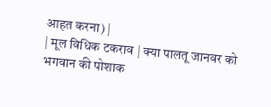आहत करना) |
| मूल विधिक टकराव | क्या पालतू जानवर को भगवान की पोशाक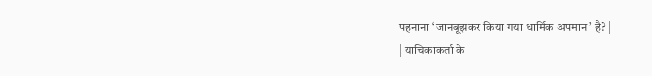पहनाना ‘जानबूझकर किया गया धार्मिक अपमान’ है? |
| याचिकाकर्ता के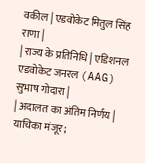वकील | एडवोकेट मितुल सिंह राणा |
| राज्य के प्रतिनिधि | एडिशनल एडवोकेट जनरल (AAG) सुभाष गोदारा |
| अदालत का अंतिम निर्णय | याचिका मंजूर;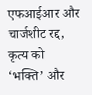एफआईआर और चार्जशीट रद्द, कृत्य को ‘भक्ति’ और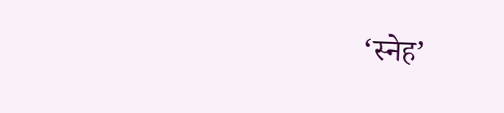‘स्नेह’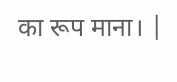का रूप माना। |